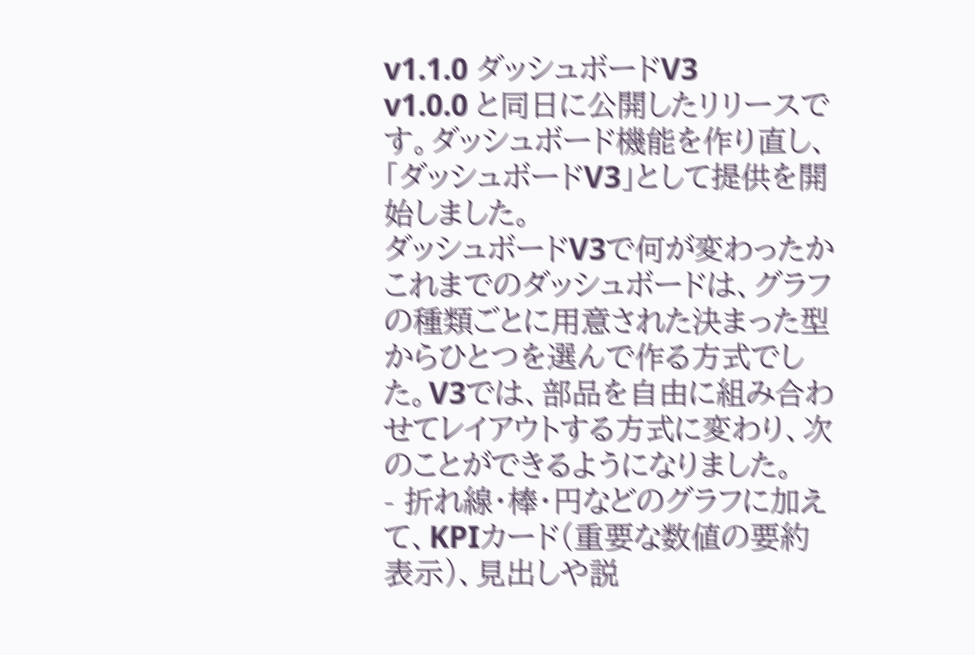v1.1.0 ダッシュボードV3
v1.0.0 と同日に公開したリリースです。ダッシュボード機能を作り直し、「ダッシュボードV3」として提供を開始しました。
ダッシュボードV3で何が変わったか
これまでのダッシュボードは、グラフの種類ごとに用意された決まった型からひとつを選んで作る方式でした。V3では、部品を自由に組み合わせてレイアウトする方式に変わり、次のことができるようになりました。
- 折れ線・棒・円などのグラフに加えて、KPIカード(重要な数値の要約表示)、見出しや説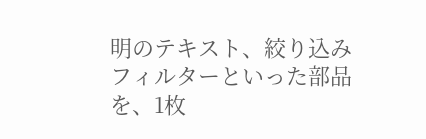明のテキスト、絞り込みフィルターといった部品を、1枚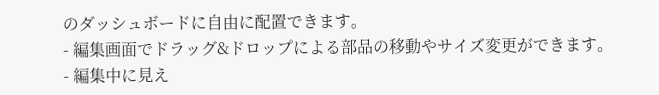のダッシュボードに自由に配置できます。
- 編集画面でドラッグ&ドロップによる部品の移動やサイズ変更ができます。
- 編集中に見え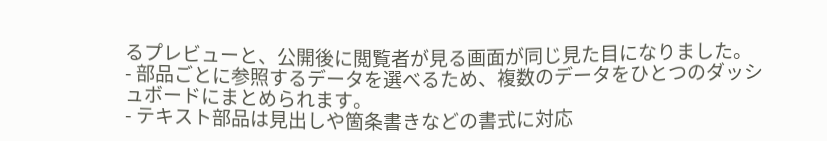るプレビューと、公開後に閲覧者が見る画面が同じ見た目になりました。
- 部品ごとに参照するデータを選べるため、複数のデータをひとつのダッシュボードにまとめられます。
- テキスト部品は見出しや箇条書きなどの書式に対応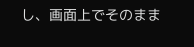し、画面上でそのまま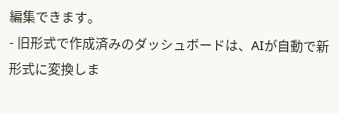編集できます。
- 旧形式で作成済みのダッシュボードは、AIが自動で新形式に変換しま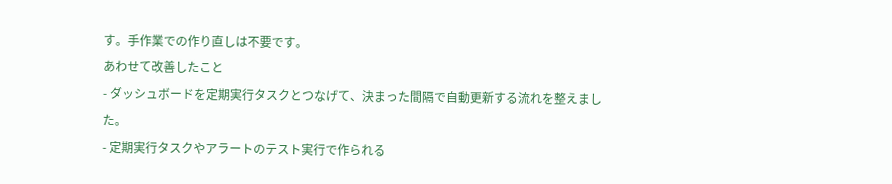す。手作業での作り直しは不要です。
あわせて改善したこと
- ダッシュボードを定期実行タスクとつなげて、決まった間隔で自動更新する流れを整えました。
- 定期実行タスクやアラートのテスト実行で作られる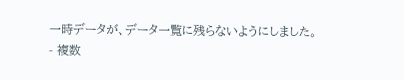一時データが、データ一覧に残らないようにしました。
- 複数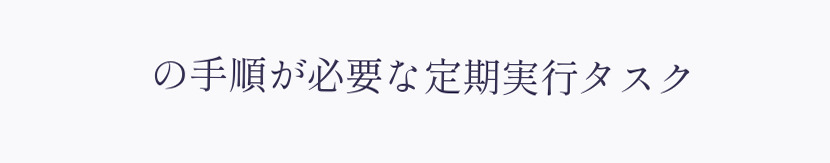の手順が必要な定期実行タスク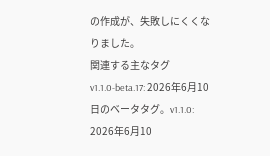の作成が、失敗しにくくなりました。
関連する主なタグ
v1.1.0-beta.17: 2026年6月10日のベータタグ。v1.1.0: 2026年6月10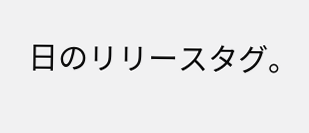日のリリースタグ。